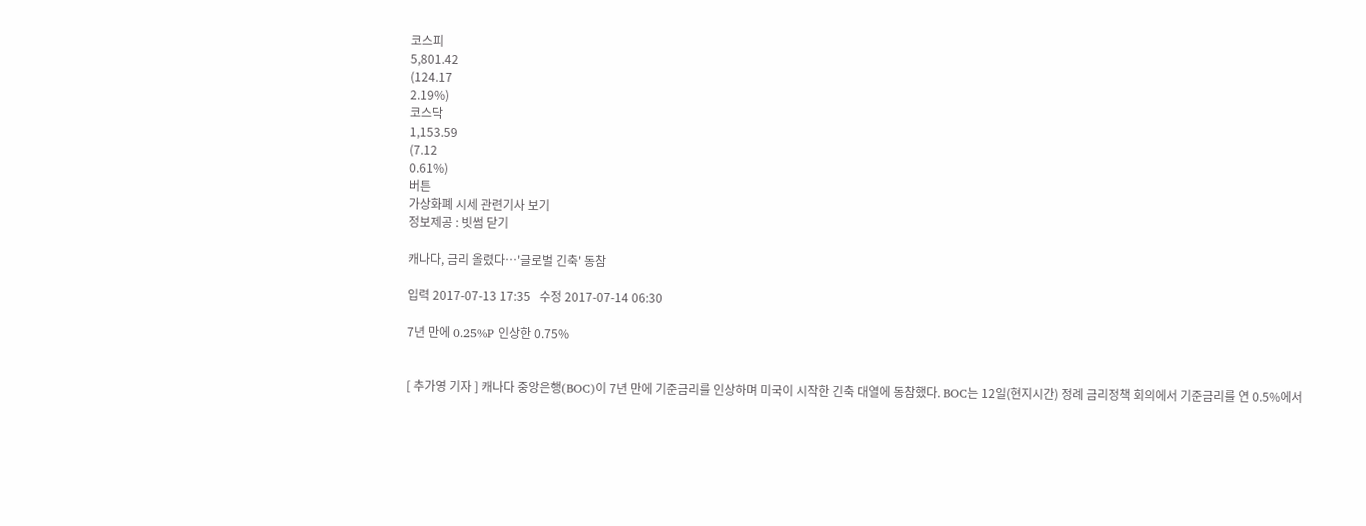코스피
5,801.42
(124.17
2.19%)
코스닥
1,153.59
(7.12
0.61%)
버튼
가상화폐 시세 관련기사 보기
정보제공 : 빗썸 닫기

캐나다, 금리 올렸다…'글로벌 긴축' 동참

입력 2017-07-13 17:35   수정 2017-07-14 06:30

7년 만에 0.25%P 인상한 0.75%


[ 추가영 기자 ] 캐나다 중앙은행(BOC)이 7년 만에 기준금리를 인상하며 미국이 시작한 긴축 대열에 동참했다. BOC는 12일(현지시간) 정례 금리정책 회의에서 기준금리를 연 0.5%에서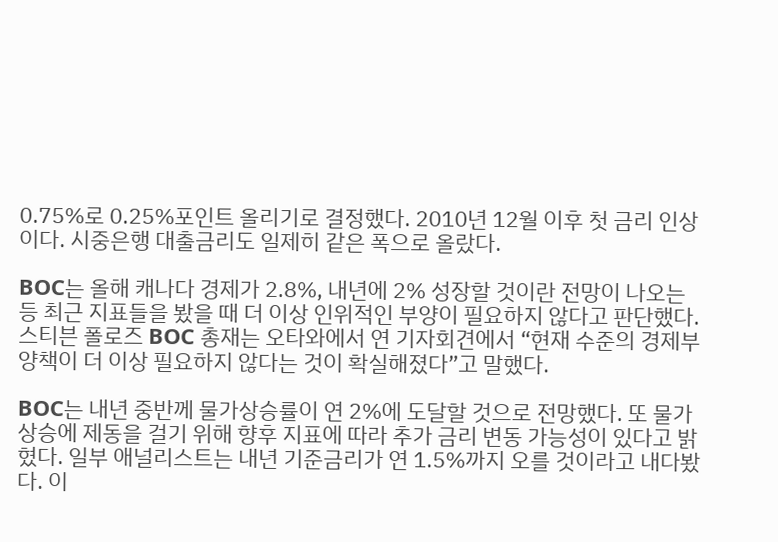0.75%로 0.25%포인트 올리기로 결정했다. 2010년 12월 이후 첫 금리 인상이다. 시중은행 대출금리도 일제히 같은 폭으로 올랐다.

BOC는 올해 캐나다 경제가 2.8%, 내년에 2% 성장할 것이란 전망이 나오는 등 최근 지표들을 봤을 때 더 이상 인위적인 부양이 필요하지 않다고 판단했다. 스티븐 폴로즈 BOC 총재는 오타와에서 연 기자회견에서 “현재 수준의 경제부양책이 더 이상 필요하지 않다는 것이 확실해졌다”고 말했다.

BOC는 내년 중반께 물가상승률이 연 2%에 도달할 것으로 전망했다. 또 물가 상승에 제동을 걸기 위해 향후 지표에 따라 추가 금리 변동 가능성이 있다고 밝혔다. 일부 애널리스트는 내년 기준금리가 연 1.5%까지 오를 것이라고 내다봤다. 이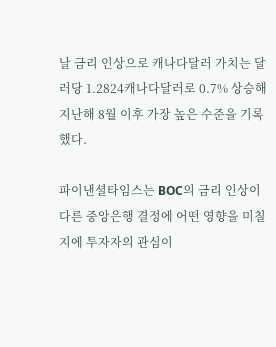날 금리 인상으로 캐나다달러 가치는 달러당 1.2824캐나다달러로 0.7% 상승해 지난해 8월 이후 가장 높은 수준을 기록했다.

파이낸셜타임스는 BOC의 금리 인상이 다른 중앙은행 결정에 어떤 영향을 미칠지에 투자자의 관심이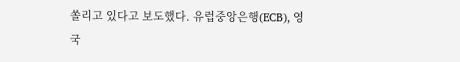쏠리고 있다고 보도했다. 유럽중앙은행(ECB), 영국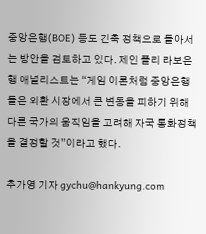중앙은행(BOE) 등도 긴축 정책으로 돌아서는 방안을 검토하고 있다. 제인 폴리 라보은행 애널리스트는 “게임 이론처럼 중앙은행들은 외환 시장에서 큰 변동을 피하기 위해 다른 국가의 움직임을 고려해 자국 통화정책을 결정할 것”이라고 했다.

추가영 기자 gychu@hankyung.com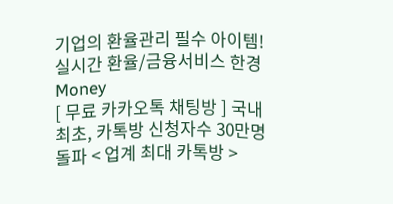기업의 환율관리 필수 아이템! 실시간 환율/금융서비스 한경Money
[ 무료 카카오톡 채팅방 ] 국내 최초, 카톡방 신청자수 30만명 돌파 < 업계 최대 카톡방 >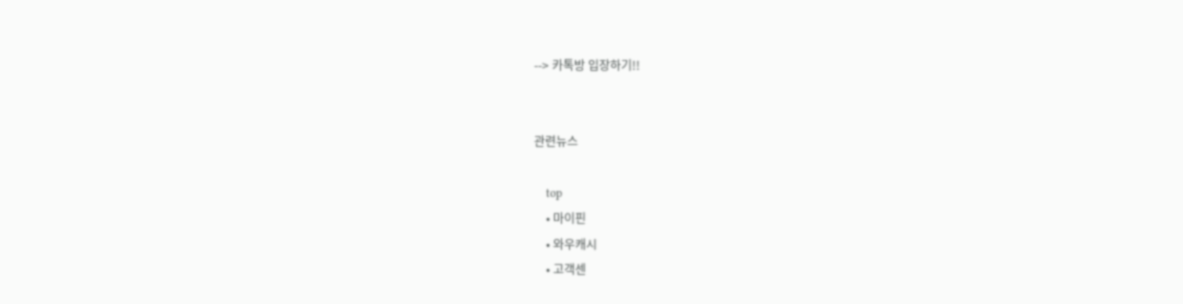--> 카톡방 입장하기!!


관련뉴스

    top
    • 마이핀
    • 와우캐시
    • 고객센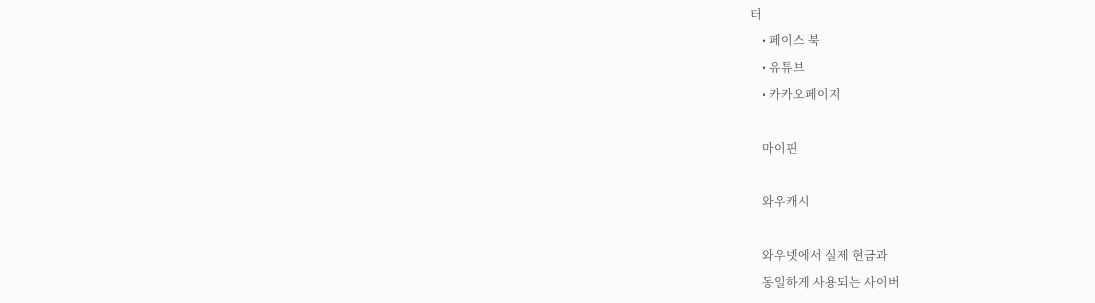터
    • 페이스 북
    • 유튜브
    • 카카오페이지

    마이핀

    와우캐시

    와우넷에서 실제 현금과
    동일하게 사용되는 사이버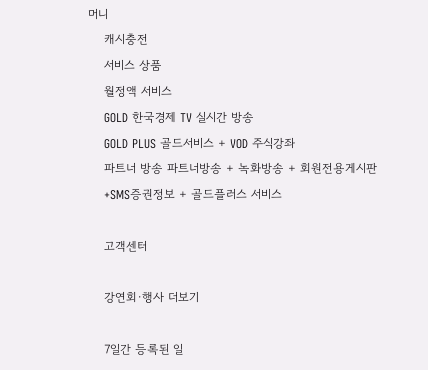머니
    캐시충전
    서비스 상품
    월정액 서비스
    GOLD 한국경제 TV 실시간 방송
    GOLD PLUS 골드서비스 + VOD 주식강좌
    파트너 방송 파트너방송 + 녹화방송 + 회원전용게시판
    +SMS증권정보 + 골드플러스 서비스

    고객센터

    강연회·행사 더보기

    7일간 등록된 일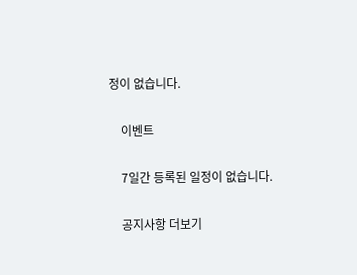정이 없습니다.

    이벤트

    7일간 등록된 일정이 없습니다.

    공지사항 더보기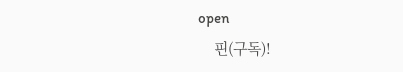open
    핀(구독)!